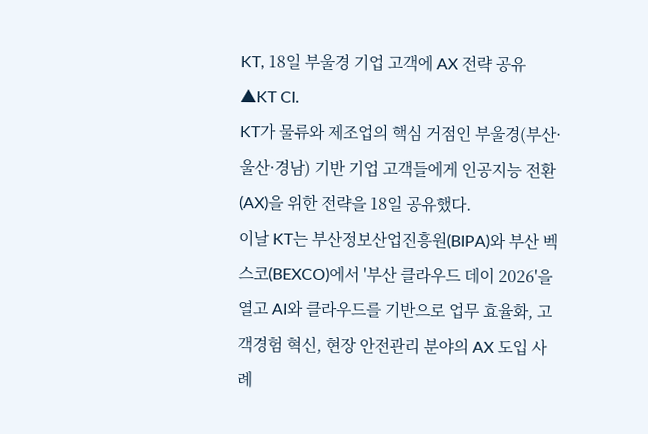KT, 18일 부울경 기업 고객에 AX 전략 공유
▲KT CI.
KT가 물류와 제조업의 핵심 거점인 부울경(부산·울산·경남) 기반 기업 고객들에게 인공지능 전환(AX)을 위한 전략을 18일 공유했다.
이날 KT는 부산정보산업진흥원(BIPA)와 부산 벡스코(BEXCO)에서 '부산 클라우드 데이 2026'을 열고 AI와 클라우드를 기반으로 업무 효율화, 고객경험 혁신, 현장 안전관리 분야의 AX 도입 사례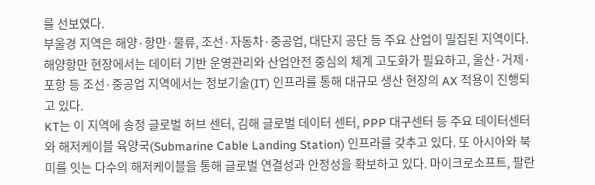를 선보였다.
부울경 지역은 해양·항만·물류, 조선·자동차·중공업, 대단지 공단 등 주요 산업이 밀집된 지역이다. 해양항만 현장에서는 데이터 기반 운영관리와 산업안전 중심의 체계 고도화가 필요하고, 울산·거제·포항 등 조선·중공업 지역에서는 정보기술(IT) 인프라를 통해 대규모 생산 현장의 AX 적용이 진행되고 있다.
KT는 이 지역에 송정 글로벌 허브 센터, 김해 글로벌 데이터 센터, PPP 대구센터 등 주요 데이터센터와 해저케이블 육양국(Submarine Cable Landing Station) 인프라를 갖추고 있다. 또 아시아와 북미를 잇는 다수의 해저케이블을 통해 글로벌 연결성과 안정성을 확보하고 있다. 마이크로소프트, 팔란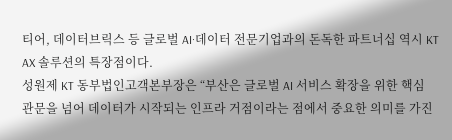티어, 데이터브릭스 등 글로벌 AI·데이터 전문기업과의 돈독한 파트너십 역시 KT AX 솔루션의 특장점이다.
성원제 KT 동부법인고객본부장은 “부산은 글로벌 AI 서비스 확장을 위한 핵심 관문을 넘어 데이터가 시작되는 인프라 거점이라는 점에서 중요한 의미를 가진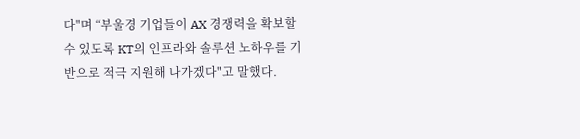다"며 “부울경 기업들이 AX 경쟁력을 확보할 수 있도록 KT의 인프라와 솔루션 노하우를 기반으로 적극 지원해 나가겠다"고 말했다.